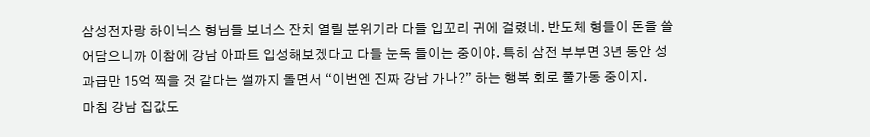삼성전자랑 하이닉스 형님들 보너스 잔치 열릴 분위기라 다들 입꼬리 귀에 걸렸네. 반도체 형들이 돈을 쓸어담으니까 이참에 강남 아파트 입성해보겠다고 다들 눈독 들이는 중이야. 특히 삼전 부부면 3년 동안 성과급만 15억 찍을 것 같다는 썰까지 돌면서 “이번엔 진짜 강남 가나?” 하는 행복 회로 풀가동 중이지.
마침 강남 집값도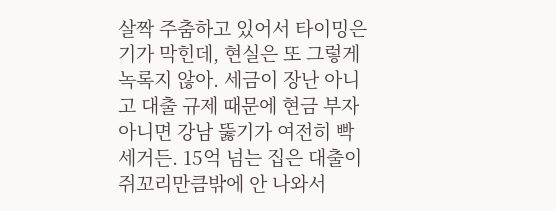살짝 주춤하고 있어서 타이밍은 기가 막힌데, 현실은 또 그렇게 녹록지 않아. 세금이 장난 아니고 대출 규제 때문에 현금 부자 아니면 강남 뚫기가 여전히 빡세거든. 15억 넘는 집은 대출이 쥐꼬리만큼밖에 안 나와서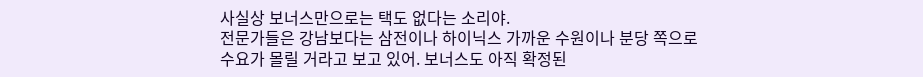사실상 보너스만으로는 택도 없다는 소리야.
전문가들은 강남보다는 삼전이나 하이닉스 가까운 수원이나 분당 쪽으로 수요가 몰릴 거라고 보고 있어. 보너스도 아직 확정된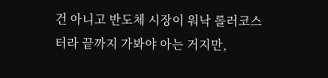건 아니고 반도체 시장이 워낙 롤러코스터라 끝까지 가봐야 아는 거지만,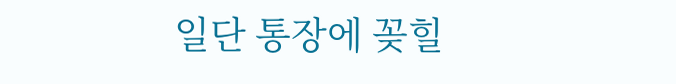일단 통장에 꽂힐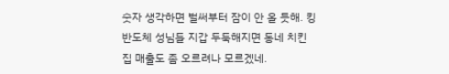숫자 생각하면 벌써부터 잠이 안 올 듯해. 킹반도체 성님들 지갑 두둑해지면 동네 치킨집 매출도 좀 오르려나 모르겠네.